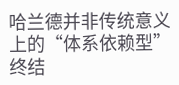哈兰德并非传统意义上的“体系依赖型”终结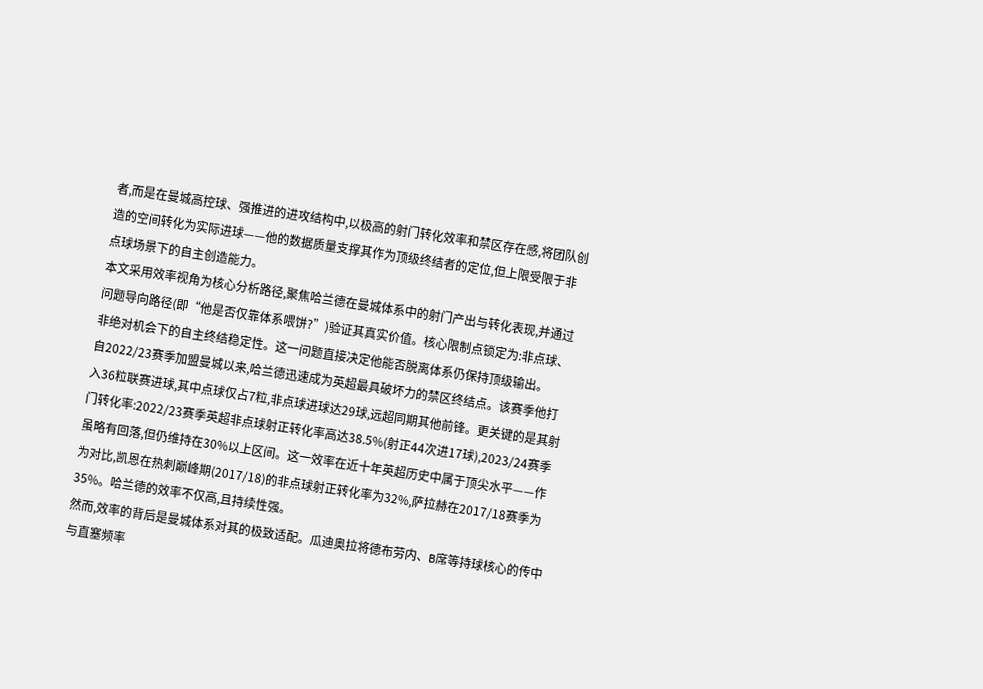者,而是在曼城高控球、强推进的进攻结构中,以极高的射门转化效率和禁区存在感,将团队创造的空间转化为实际进球——他的数据质量支撑其作为顶级终结者的定位,但上限受限于非点球场景下的自主创造能力。
本文采用效率视角为核心分析路径,聚焦哈兰德在曼城体系中的射门产出与转化表现,并通过问题导向路径(即“他是否仅靠体系喂饼?”)验证其真实价值。核心限制点锁定为:非点球、非绝对机会下的自主终结稳定性。这一问题直接决定他能否脱离体系仍保持顶级输出。
自2022/23赛季加盟曼城以来,哈兰德迅速成为英超最具破坏力的禁区终结点。该赛季他打入36粒联赛进球,其中点球仅占7粒,非点球进球达29球,远超同期其他前锋。更关键的是其射门转化率:2022/23赛季英超非点球射正转化率高达38.5%(射正44次进17球),2023/24赛季虽略有回落,但仍维持在30%以上区间。这一效率在近十年英超历史中属于顶尖水平——作为对比,凯恩在热刺巅峰期(2017/18)的非点球射正转化率为32%,萨拉赫在2017/18赛季为35%。哈兰德的效率不仅高,且持续性强。
然而,效率的背后是曼城体系对其的极致适配。瓜迪奥拉将德布劳内、B席等持球核心的传中与直塞频率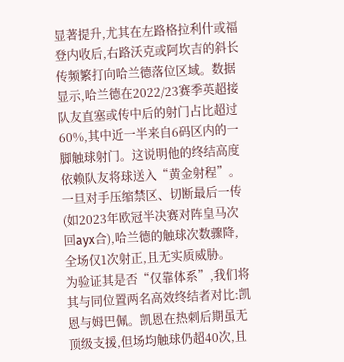显著提升,尤其在左路格拉利什或福登内收后,右路沃克或阿坎吉的斜长传频繁打向哈兰德落位区域。数据显示,哈兰德在2022/23赛季英超接队友直塞或传中后的射门占比超过60%,其中近一半来自6码区内的一脚触球射门。这说明他的终结高度依赖队友将球送入“黄金射程”。一旦对手压缩禁区、切断最后一传(如2023年欧冠半决赛对阵皇马次回ayx合),哈兰德的触球次数骤降,全场仅1次射正,且无实质威胁。
为验证其是否“仅靠体系”,我们将其与同位置两名高效终结者对比:凯恩与姆巴佩。凯恩在热刺后期虽无顶级支援,但场均触球仍超40次,且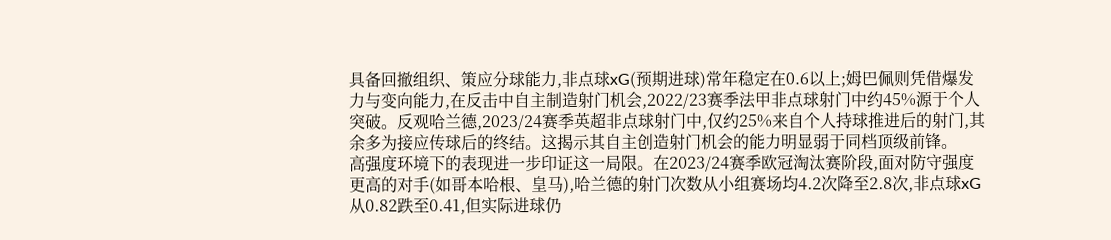具备回撤组织、策应分球能力,非点球xG(预期进球)常年稳定在0.6以上;姆巴佩则凭借爆发力与变向能力,在反击中自主制造射门机会,2022/23赛季法甲非点球射门中约45%源于个人突破。反观哈兰德,2023/24赛季英超非点球射门中,仅约25%来自个人持球推进后的射门,其余多为接应传球后的终结。这揭示其自主创造射门机会的能力明显弱于同档顶级前锋。
高强度环境下的表现进一步印证这一局限。在2023/24赛季欧冠淘汰赛阶段,面对防守强度更高的对手(如哥本哈根、皇马),哈兰德的射门次数从小组赛场均4.2次降至2.8次,非点球xG从0.82跌至0.41,但实际进球仍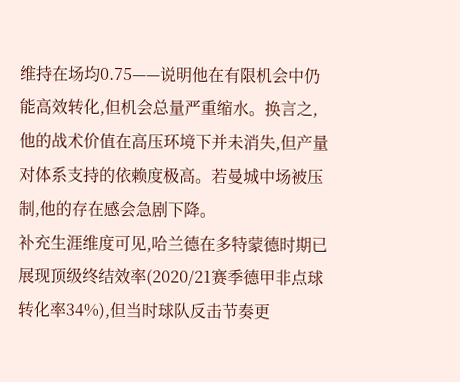维持在场均0.75——说明他在有限机会中仍能高效转化,但机会总量严重缩水。换言之,他的战术价值在高压环境下并未消失,但产量对体系支持的依赖度极高。若曼城中场被压制,他的存在感会急剧下降。
补充生涯维度可见,哈兰德在多特蒙德时期已展现顶级终结效率(2020/21赛季德甲非点球转化率34%),但当时球队反击节奏更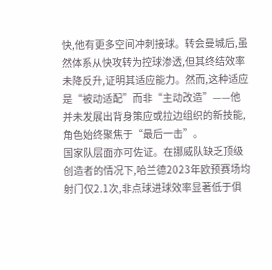快,他有更多空间冲刺接球。转会曼城后,虽然体系从快攻转为控球渗透,但其终结效率未降反升,证明其适应能力。然而,这种适应是“被动适配”而非“主动改造”——他并未发展出背身策应或拉边组织的新技能,角色始终聚焦于“最后一击”。
国家队层面亦可佐证。在挪威队缺乏顶级创造者的情况下,哈兰德2023年欧预赛场均射门仅2.1次,非点球进球效率显著低于俱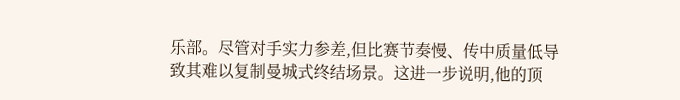乐部。尽管对手实力参差,但比赛节奏慢、传中质量低导致其难以复制曼城式终结场景。这进一步说明,他的顶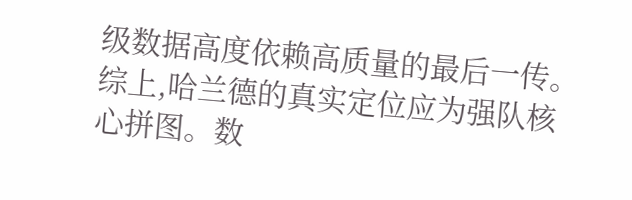级数据高度依赖高质量的最后一传。
综上,哈兰德的真实定位应为强队核心拼图。数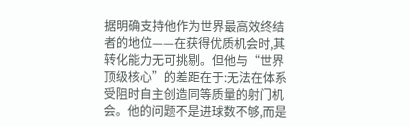据明确支持他作为世界最高效终结者的地位——在获得优质机会时,其转化能力无可挑剔。但他与“世界顶级核心”的差距在于:无法在体系受阻时自主创造同等质量的射门机会。他的问题不是进球数不够,而是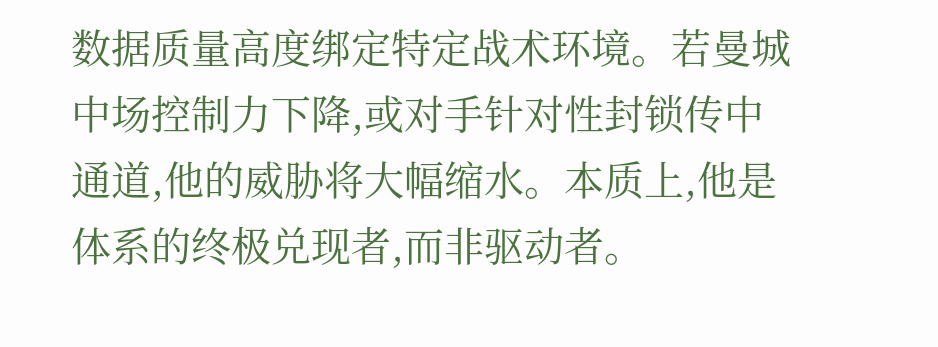数据质量高度绑定特定战术环境。若曼城中场控制力下降,或对手针对性封锁传中通道,他的威胁将大幅缩水。本质上,他是体系的终极兑现者,而非驱动者。